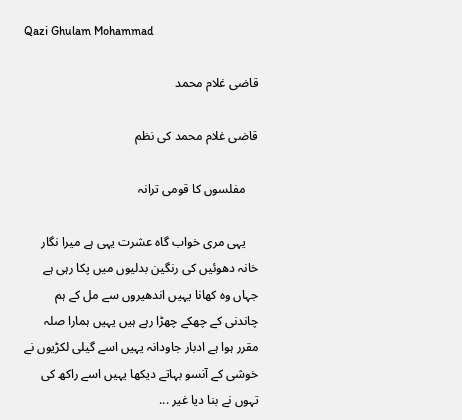Qazi Ghulam Mohammad

قاضی غلام محمد

قاضی غلام محمد کی نظم

    مفلسوں کا قومی ترانہ

    یہی مری خواب گاہ عشرت یہی ہے میرا نگار خانہ دھوئیں کی رنگین بدلیوں میں پکا رہی ہے جہاں وہ کھانا یہیں اندھیروں سے مل کے ہم چاندنی کے چھکے چھڑا رہے ہیں یہیں ہمارا صلہ مقرر ہوا ہے ادبار جاودانہ یہیں اسے گیلی لکڑیوں نے خوشی کے آنسو بہاتے دیکھا یہیں اسے راکھ کی تہوں نے بنا دیا غیر ...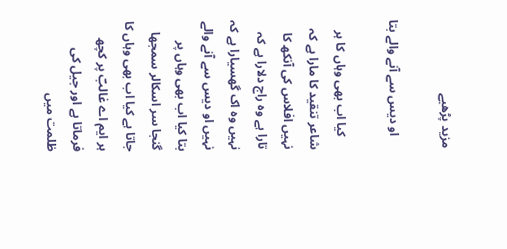مزید پڑھیے

    او دیس سے آنے والے بتا

    کیا اب بھی وہاں کا ہر شاعر تنقید کا مارا ہے کہ نہیں افلاس کی آنکھ کا تارا ہے وہ راج دلارا ہے کہ نہیں وہ اک گھسیارا ہے کہ نہیں او دیس سے آنے والے بتا کیا اب بھی وہاں پر گنجا سر اسکالر سمجھا جاتا ہے کیا اب بھی وہاں کا ہر ایم اے غالبؔ پر کچھ فرماتا ہے اور جیل کی ظلمت میں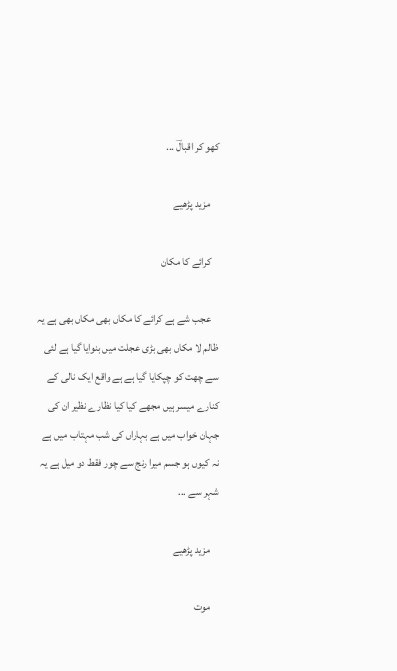کھو کر اقبالؔ ...

    مزید پڑھیے

    کرائے کا مکان

    عجب شے ہے کرائے کا مکاں بھی مکاں بھی ہے یہ ظالم لا مکاں بھی بڑی عجلت میں بنوایا گیا ہے لئی سے چھت کو چپکایا گیا ہے ہے واقع ایک نالی کے کنارے میسر ہیں مجھے کیا کیا نظارے نظیر ان کی جہان خواب میں ہے بہاراں کی شب مہتاب میں ہے نہ کیوں ہو جسم میرا رنج سے چور فقط دو میل ہے یہ شہر سے ...

    مزید پڑھیے

    موت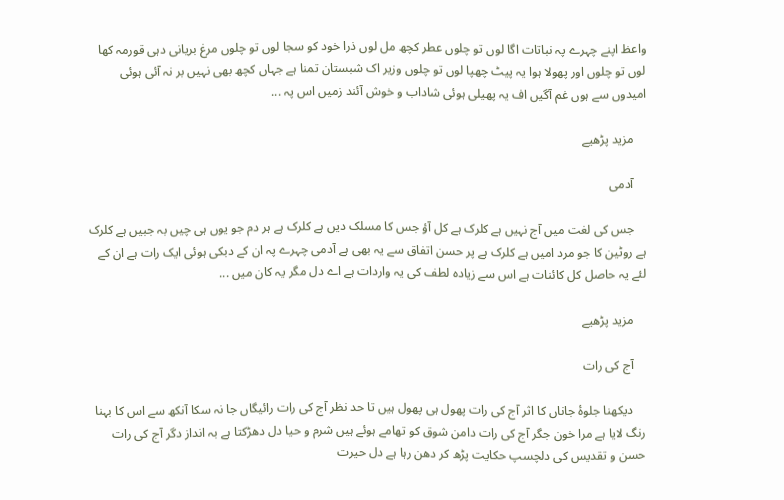واعظ اپنے چہرے پہ نباتات اگا لوں تو چلوں عطر کچھ مل لوں ذرا خود کو سجا لوں تو چلوں مرغ بریانی دہی قورمہ کھا لوں تو چلوں اور پھولا ہوا یہ پیٹ چھپا لوں تو چلوں وزیر اک شبستان تمنا ہے جہاں کچھ بھی نہیں بر نہ آئی ہوئی امیدوں سے ہوں غم آگیں اف یہ پھیلی ہوئی شاداب و خوش آئند زمیں اس پہ ...

    مزید پڑھیے

    آدمی

    جس کی لغت میں آج نہیں ہے کلرک ہے کل آؤ جس کا مسلک دیں ہے کلرک ہے ہر دم جو یوں ہی چیں بہ جبیں ہے کلرک ہے روٹین کا جو مرد امیں ہے کلرک ہے پر حسن اتفاق سے یہ بھی ہے آدمی چہرے پہ ان کے دبکی ہوئی ایک رات ہے ان کے لئے یہ حاصل کل کائنات ہے اس سے زیادہ لطف کی یہ واردات ہے اے دل مگر یہ کان میں ...

    مزید پڑھیے

    آج کی رات

    دیکھنا جلوۂ جاناں کا اثر آج کی رات پھول ہی پھول ہیں تا حد نظر آج کی رات رائیگاں جا نہ سکا آنکھ سے اس کا بہنا رنگ لایا ہے مرا خون جگر آج کی رات دامن شوق کو تھامے ہوئے ہیں شرم و حیا دل دھڑکتا ہے بہ انداز دگر آج کی رات حسن و تقدیس کی دلچسپ حکایت پڑھ کر دھن رہا ہے دل حیرت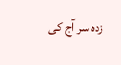زدہ سر آج کی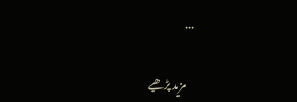...

    مزید پڑھیے